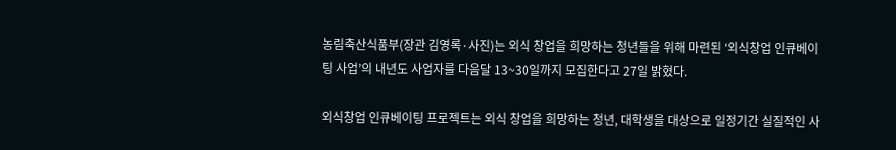농림축산식품부(장관 김영록·사진)는 외식 창업을 희망하는 청년들을 위해 마련된 ‘외식창업 인큐베이팅 사업’의 내년도 사업자를 다음달 13~30일까지 모집한다고 27일 밝혔다.

외식창업 인큐베이팅 프로젝트는 외식 창업을 희망하는 청년, 대학생을 대상으로 일정기간 실질적인 사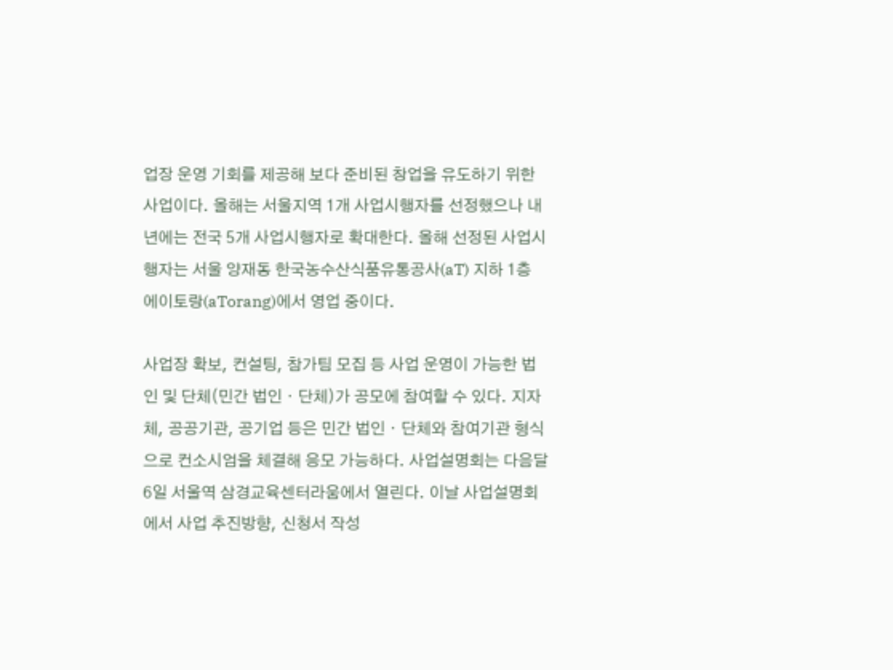업장 운영 기회를 제공해 보다 준비된 창업을 유도하기 위한 사업이다. 올해는 서울지역 1개 사업시행자를 선정했으나 내년에는 전국 5개 사업시행자로 확대한다. 올해 선정된 사업시행자는 서울 양재동 한국농수산식품유통공사(aT) 지하 1층 에이토랑(aTorang)에서 영업 중이다.

사업장 확보, 컨설팅, 참가팀 모집 등 사업 운영이 가능한 법인 및 단체(민간 법인ㆍ단체)가 공모에 참여할 수 있다. 지자체, 공공기관, 공기업 등은 민간 법인ㆍ단체와 참여기관 형식으로 컨소시엄을 체결해 응모 가능하다. 사업설명회는 다음달 6일 서울역 삼경교육센터라움에서 열린다. 이날 사업설명회에서 사업 추진방향, 신청서 작성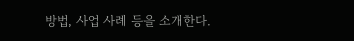방법, 사업 사례 등을 소개한다.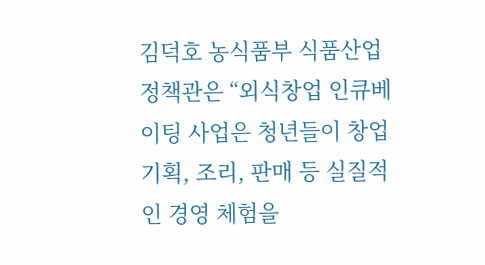김덕호 농식품부 식품산업정책관은 “외식창업 인큐베이팅 사업은 청년들이 창업 기획, 조리, 판매 등 실질적인 경영 체험을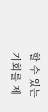할 수 있는 기회를 제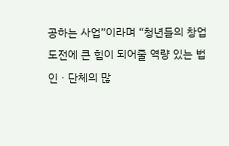공하는 사업”이라며 “청년들의 창업 도전에 큰 힘이 되어줄 역량 있는 법인ㆍ단체의 많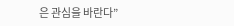은 관심을 바란다”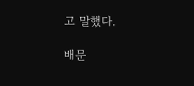고 말했다.

배문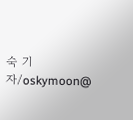숙 기자/oskymoon@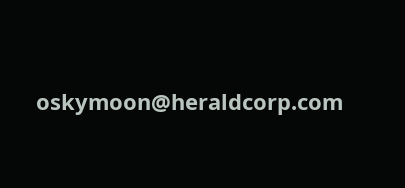oskymoon@heraldcorp.com